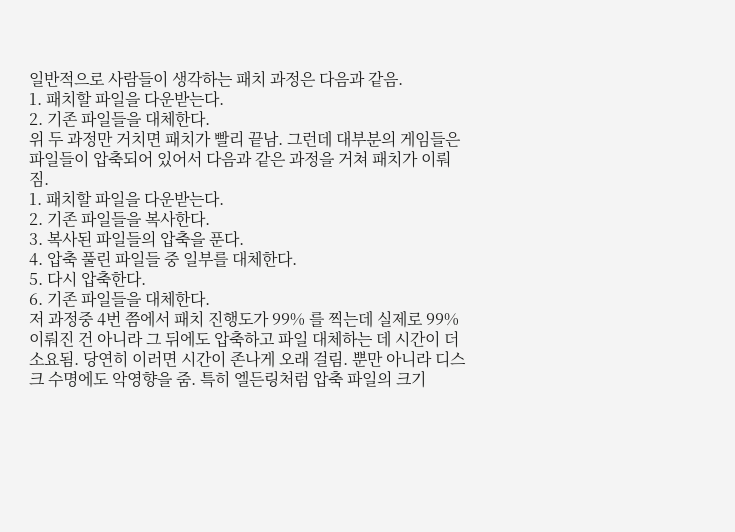일반적으로 사람들이 생각하는 패치 과정은 다음과 같음.
1. 패치할 파일을 다운받는다.
2. 기존 파일들을 대체한다.
위 두 과정만 거치면 패치가 빨리 끝남. 그런데 대부분의 게임들은 파일들이 압축되어 있어서 다음과 같은 과정을 거쳐 패치가 이뤄짐.
1. 패치할 파일을 다운받는다.
2. 기존 파일들을 복사한다.
3. 복사된 파일들의 압축을 푼다.
4. 압축 풀린 파일들 중 일부를 대체한다.
5. 다시 압축한다.
6. 기존 파일들을 대체한다.
저 과정중 4번 쯤에서 패치 진행도가 99% 를 찍는데 실제로 99% 이뤄진 건 아니라 그 뒤에도 압축하고 파일 대체하는 데 시간이 더 소요됨. 당연히 이러면 시간이 존나게 오래 걸림. 뿐만 아니라 디스크 수명에도 악영향을 줌. 특히 엘든링처럼 압축 파일의 크기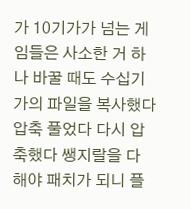가 10기가가 넘는 게임들은 사소한 거 하나 바꿀 때도 수십기가의 파일을 복사했다 압축 풀었다 다시 압축했다 쌩지랄을 다 해야 패치가 되니 플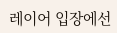레이어 입장에선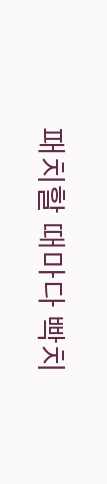패치할 때마다 빡치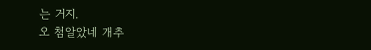는 거지.
오 첨알았네 개추